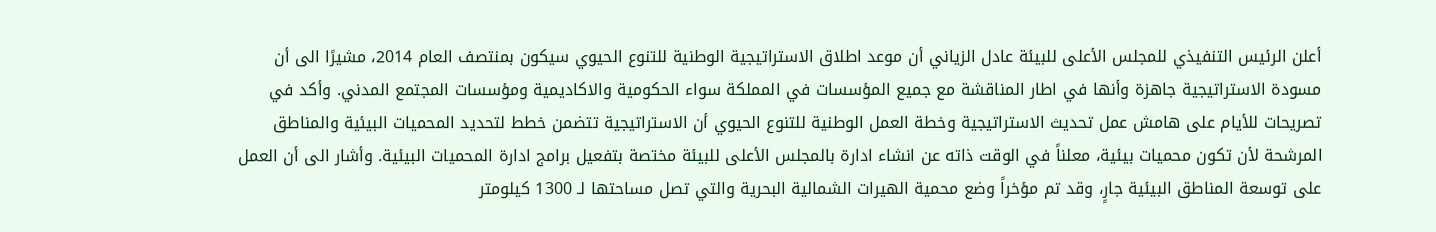أعلن الرئيس التنفيذي للمجلس الأعلى للبيئة عادل الزياني أن موعد اطلاق الاستراتيجية الوطنية للتنوع الحيوي سيكون بمنتصف العام 2014، مشيرًا الى أن مسودة الاستراتيجية جاهزة وأنها في اطار المناقشة مع جميع المؤسسات في المملكة سواء الحكومية والاكاديمية ومؤسسات المجتمع المدني. وأكد في تصريحات للأيام على هامش عمل تحديث الاستراتيجية وخطة العمل الوطنية للتنوع الحيوي أن الاستراتيجية تتضمن خطط لتحديد المحميات البيئية والمناطق المرشحة لأن تكون محميات بيئية، معلناً في الوقت ذاته عن انشاء ادارة بالمجلس الأعلى للبيئة مختصة بتفعيل برامج ادارة المحميات البيئية. وأشار الى أن العمل على توسعة المناطق البيئية جارٍ، وقد تم مؤخراً وضع محمية الهيرات الشمالية البحرية والتي تصل مساحتها لـ 1300 كيلومتر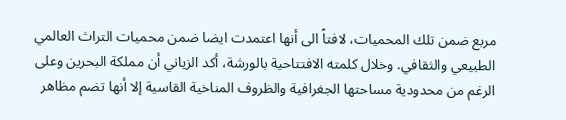مربع ضمن تلك المحميات، لافتاً الى أنها اعتمدت ايضا ضمن محميات التراث العالمي الطبيعي والثقافي. وخلال كلمته الافتتاحية بالورشة، أكد الزياني أن مملكة البحرين وعلى الرغم من محدودية مساحتها الجغرافية والظروف المناخية القاسية إلا أنها تضم مظاهر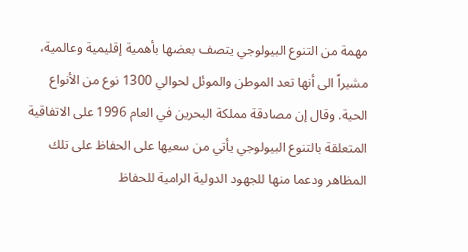مهمة من التنوع البيولوجي يتصف بعضها بأهمية إقليمية وعالمية، مشيراً الى أنها تعد الموطن والموئل لحوالي 1300 نوع من الأنواع الحية. وقال إن مصادقة مملكة البحرين في العام 1996 على الاتفاقية المتعلقة بالتنوع البيولوجي يأتي من سعيها على الحفاظ على تلك المظاهر ودعما منها للجهود الدولية الرامية للحفاظ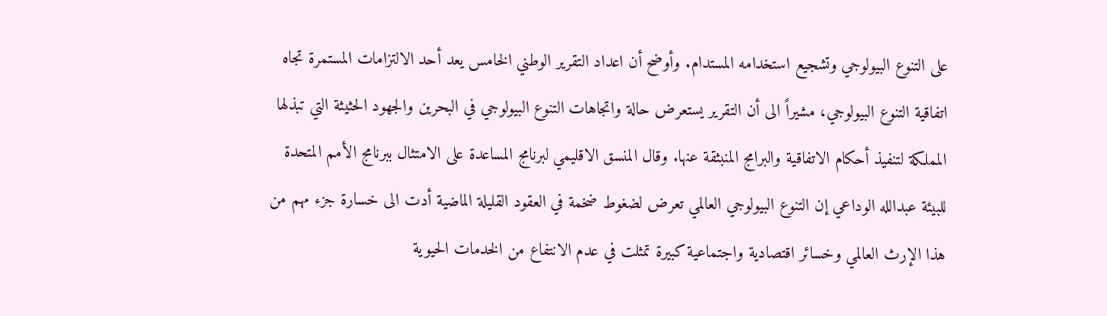على التنوع البيولوجي وتشجيع استخدامه المستدام. وأوضح أن اعداد التقرير الوطني الخامس يعد أحد الالتزامات المستمرة تجاه اتفاقية التنوع البيولوجي، مشيراً الى أن التقرير يستعرض حالة واتجاهات التنوع البيولوجي في البحرين والجهود الحثيثة التي تبذلها المملكة لتنفيذ أحكام الاتفاقية والبرامج المنبثقة عنها. وقال المنسق الاقليمي لبرنامج المساعدة على الامتثال ببرنامج الأمم المتحدة للبيئة عبدالله الوداعي إن التنوع البيولوجي العالمي تعرض لضغوط ضخمة في العقود القليلة الماضية أدت الى خسارة جزء مهم من هذا الإرث العالمي وخسائر اقتصادية واجتماعية كبيرة تمثلت في عدم الانتفاع من الخدمات الحيوية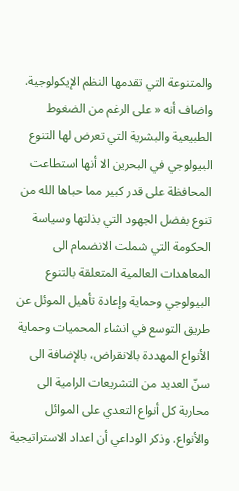والمتنوعة التي تقدمها النظم الإيكولوجية. واضاف أنه « على الرغم من الضغوط الطبيعية والبشرية التي تعرض لها التنوع البيولوجي في البحرين الا أنها استطاعت المحافظة على قدر كبير مما حباها الله من تنوع بفضل الجهود التي بذلتها وسياسة الحكومة التي شملت الانضمام الى المعاهدات العالمية المتعلقة بالتنوع البيولوجي وحماية وإعادة تأهيل الموئل عن طريق التوسع في انشاء المحميات وحماية الأنواع المهددة بالانقراض، بالإضافة الى سنّ العديد من التشريعات الرامية الى محاربة كل أنواع التعدي على الموائل والأنواع. وذكر الوداعي أن اعداد الاستراتيجية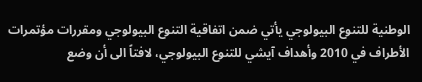الوطنية للتنوع البيولوجي يأتي ضمن اتفاقية التنوع البيولوجي ومقررات مؤتمرات الأطراف في 2010 وأهداف آيشي للتنوع البيولوجي، لافتاً الى أن وضع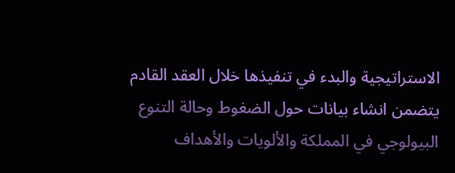الاستراتيجية والبدء في تنفيذها خلال العقد القادم يتضمن انشاء بيانات حول الضغوط وحالة التنوع البيولوجي في المملكة والألويات والأهداف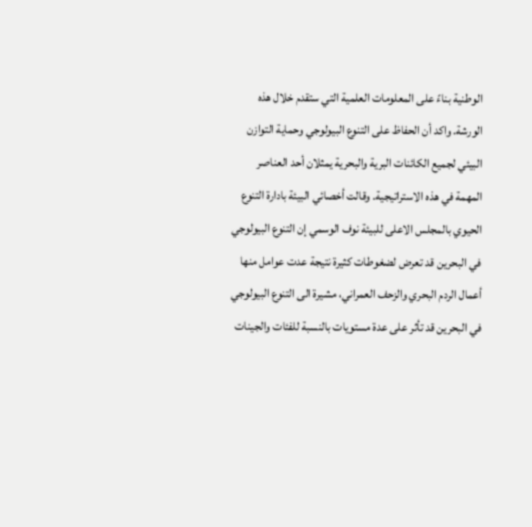الوطنية بناءً على المعلومات العلمية التي ستقدم خلال هذه الورشة. واكد أن الحفاظ على التنوع البيولوجي وحماية التوازن البيئي لجميع الكائنات البرية والبحرية يمثلان أحد العناصر المهمة في هذه الاستراتيجية. وقالت أخصائي البيئة بادارة التنوع الحيوي بالمجلس الاعلى للبيئة نوف الوسمي إن التنوع البيولوجي في البحرين قد تعرض لضغوطات كثيرة نتيجة عدت عوامل منها أعمال الردم البحري والزحف العمراني، مشيرة الى التنوع البيولوجي في البحرين قد تأثر على عدة مستويات بالنسبة للفئات والجينات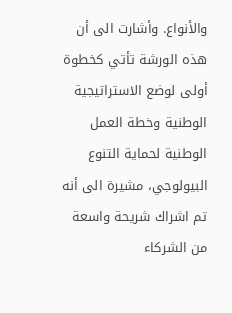والأنواع. وأشارت الى أن هذه الورشة تأتي كخطوة أولى لوضع الاستراتيجية الوطنية وخطة العمل الوطنية لحماية التنوع البيولوجي، مشيرة الى أنه تم اشراك شريحة واسعة من الشركاء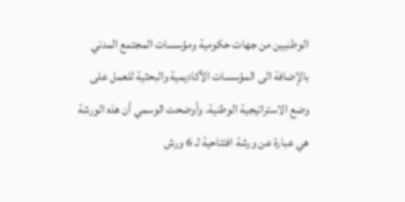الوطنيين من جهات حكومية ومؤسسات المجتمع المدني بالإضافة الى المؤسسات الأكاديمية والبحثية للعمل على وضع الاستراتيجية الوطنية. وأوضحت الوسمي أن هذه الورشة هي عبارة عن ورشة افتتاحية لـ 6 ورش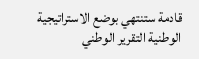قادمة ستنتهي بوضع الاستراتيجية الوطنية التقرير الوطني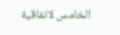الخامس لاتفاقية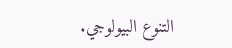التنوع البيولوجي.